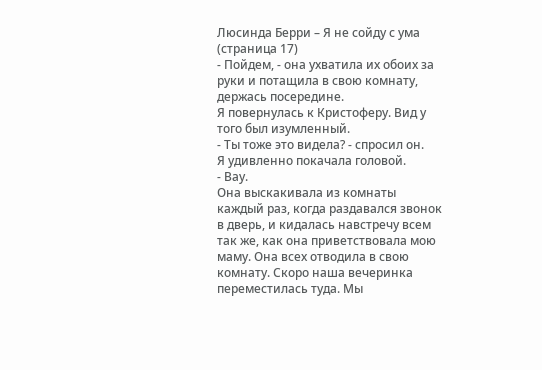Люсинда Берри – Я не сойду с ума (страница 17)
- Пойдем, - она ухватила их обоих за руки и потащила в свою комнату, держась посередине.
Я повернулась к Кристоферу. Вид у того был изумленный.
- Ты тоже это видела? - спросил он.
Я удивленно покачала головой.
- Вау.
Она выскакивала из комнаты каждый раз, когда раздавался звонок в дверь, и кидалась навстречу всем так же, как она приветствовала мою маму. Она всех отводила в свою комнату. Скоро наша вечеринка переместилась туда. Мы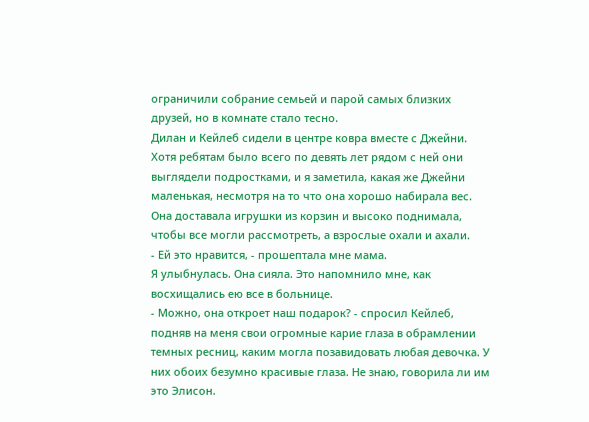ограничили собрание семьей и парой самых близких друзей, но в комнате стало тесно.
Дилан и Кейлеб сидели в центре ковра вместе с Джейни. Хотя ребятам было всего по девять лет рядом с ней они выглядели подростками, и я заметила, какая же Джейни маленькая, несмотря на то что она хорошо набирала вес. Она доставала игрушки из корзин и высоко поднимала, чтобы все могли рассмотреть, а взрослые охали и ахали.
- Ей это нравится, - прошептала мне мама.
Я улыбнулась. Она сияла. Это напомнило мне, как восхищались ею все в больнице.
- Можно, она откроет наш подарок? - спросил Кейлеб, подняв на меня свои огромные карие глаза в обрамлении темных ресниц, каким могла позавидовать любая девочка. У них обоих безумно красивые глаза. Не знаю, говорила ли им это Элисон.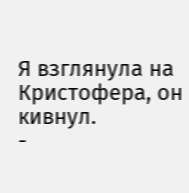Я взглянула на Кристофера, он кивнул.
-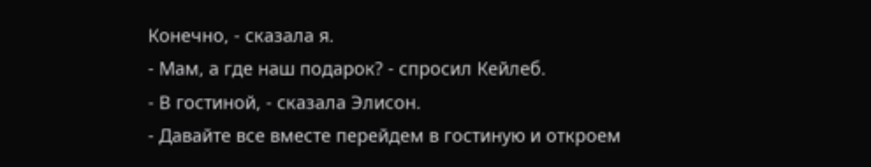Конечно, - сказала я.
- Мам, а где наш подарок? - спросил Кейлеб.
- В гостиной, - сказала Элисон.
- Давайте все вместе перейдем в гостиную и откроем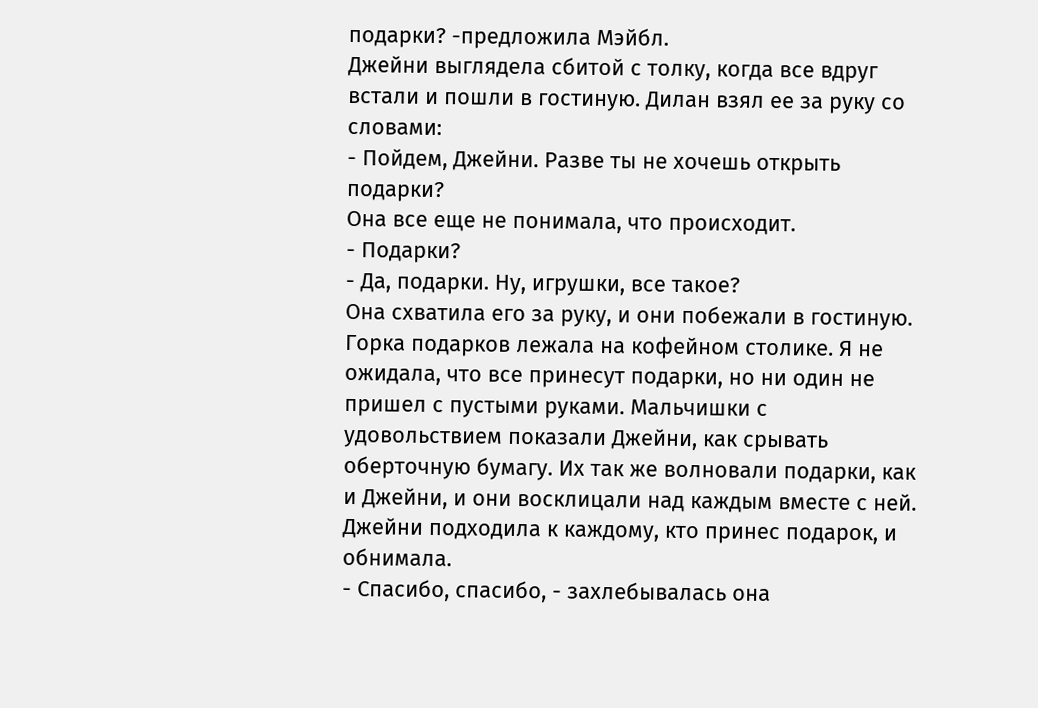подарки? -предложила Мэйбл.
Джейни выглядела сбитой с толку, когда все вдруг встали и пошли в гостиную. Дилан взял ее за руку со словами:
- Пойдем, Джейни. Разве ты не хочешь открыть подарки?
Она все еще не понимала, что происходит.
- Подарки?
- Да, подарки. Ну, игрушки, все такое?
Она схватила его за руку, и они побежали в гостиную. Горка подарков лежала на кофейном столике. Я не ожидала, что все принесут подарки, но ни один не пришел с пустыми руками. Мальчишки с удовольствием показали Джейни, как срывать оберточную бумагу. Их так же волновали подарки, как и Джейни, и они восклицали над каждым вместе с ней. Джейни подходила к каждому, кто принес подарок, и обнимала.
- Спасибо, спасибо, - захлебывалась она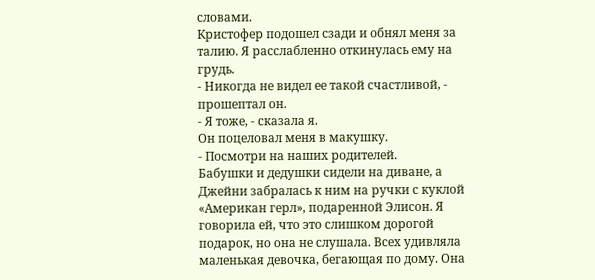словами.
Кристофер подошел сзади и обнял меня за талию. Я расслабленно откинулась ему на грудь.
- Никогда не видел ее такой счастливой, - прошептал он.
- Я тоже, - сказала я.
Он поцеловал меня в макушку.
- Посмотри на наших родителей.
Бабушки и дедушки сидели на диване, а Джейни забралась к ним на ручки с куклой «Американ герл», подаренной Элисон. Я говорила ей, что это слишком дорогой подарок, но она не слушала. Всех удивляла маленькая девочка, бегающая по дому. Она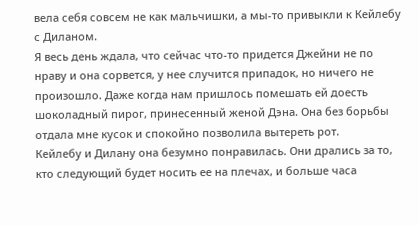вела себя совсем не как мальчишки, а мы-то привыкли к Кейлебу с Диланом.
Я весь день ждала, что сейчас что-то придется Джейни не по нраву и она сорвется, у нее случится припадок, но ничего не произошло. Даже когда нам пришлось помешать ей доесть шоколадный пирог, принесенный женой Дэна. Она без борьбы отдала мне кусок и спокойно позволила вытереть рот.
Кейлебу и Дилану она безумно понравилась. Они дрались за то, кто следующий будет носить ее на плечах, и больше часа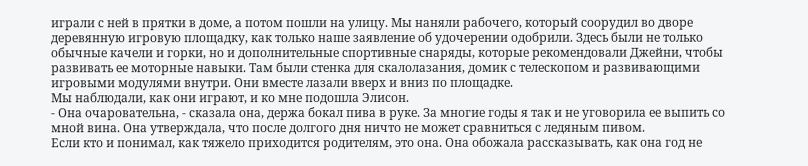играли с ней в прятки в доме, а потом пошли на улицу. Мы наняли рабочего, который соорудил во дворе деревянную игровую площадку, как только наше заявление об удочерении одобрили. Здесь были не только обычные качели и горки, но и дополнительные спортивные снаряды, которые рекомендовали Джейни, чтобы развивать ее моторные навыки. Там были стенка для скалолазания, домик с телескопом и развивающими игровыми модулями внутри. Они вместе лазали вверх и вниз по площадке.
Мы наблюдали, как они играют, и ко мне подошла Элисон.
- Она очаровательна, - сказала она, держа бокал пива в руке. За многие годы я так и не уговорила ее выпить со мной вина. Она утверждала, что после долгого дня ничто не может сравниться с ледяным пивом.
Если кто и понимал, как тяжело приходится родителям, это она. Она обожала рассказывать, как она год не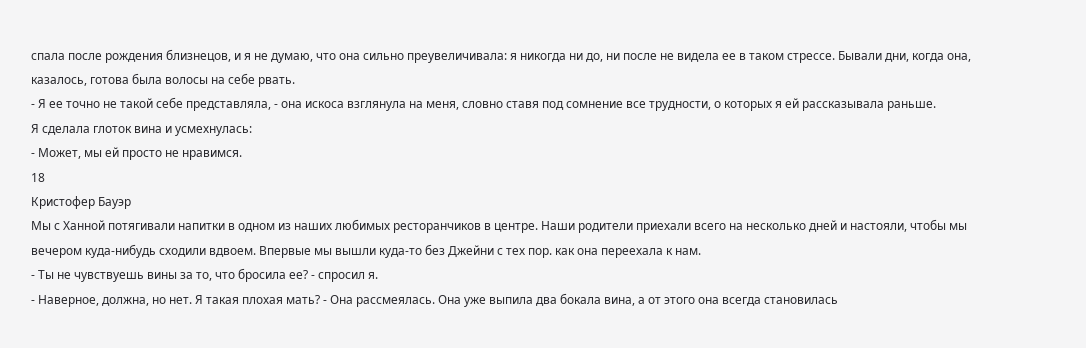спала после рождения близнецов, и я не думаю, что она сильно преувеличивала: я никогда ни до, ни после не видела ее в таком стрессе. Бывали дни, когда она, казалось, готова была волосы на себе рвать.
- Я ее точно не такой себе представляла, - она искоса взглянула на меня, словно ставя под сомнение все трудности, о которых я ей рассказывала раньше.
Я сделала глоток вина и усмехнулась:
- Может, мы ей просто не нравимся.
18
Кристофер Бауэр
Мы с Ханной потягивали напитки в одном из наших любимых ресторанчиков в центре. Наши родители приехали всего на несколько дней и настояли, чтобы мы вечером куда-нибудь сходили вдвоем. Впервые мы вышли куда-то без Джейни с тех пор. как она переехала к нам.
- Ты не чувствуешь вины за то, что бросила ее? - спросил я.
- Наверное, должна, но нет. Я такая плохая мать? - Она рассмеялась. Она уже выпила два бокала вина, а от этого она всегда становилась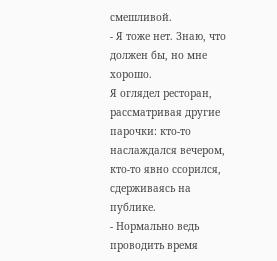смешливой.
- Я тоже нет. Знаю, что должен бы, но мне хорошо.
Я оглядел ресторан, рассматривая другие парочки: кто-то наслаждался вечером, кто-то явно ссорился, сдерживаясь на публике.
- Нормально ведь проводить время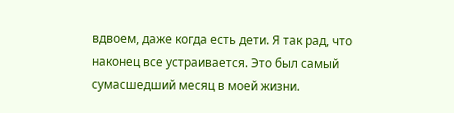вдвоем, даже когда есть дети. Я так рад, что наконец все устраивается. Это был самый сумасшедший месяц в моей жизни.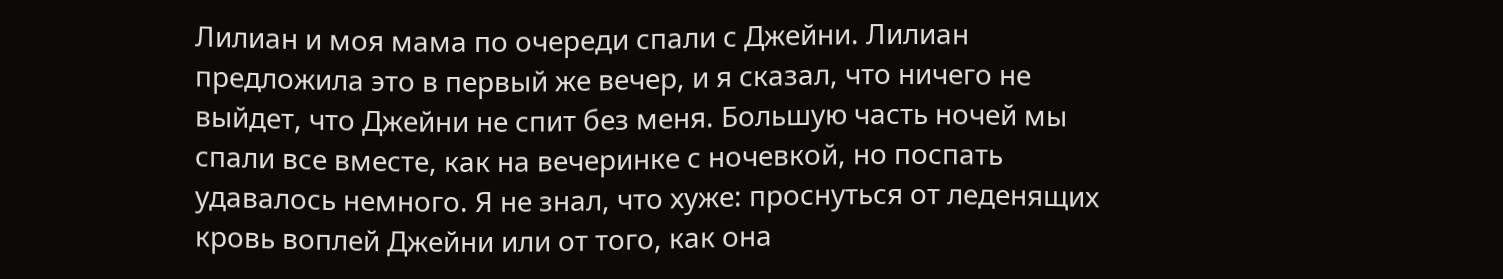Лилиан и моя мама по очереди спали с Джейни. Лилиан предложила это в первый же вечер, и я сказал, что ничего не выйдет, что Джейни не спит без меня. Большую часть ночей мы спали все вместе, как на вечеринке с ночевкой, но поспать удавалось немного. Я не знал, что хуже: проснуться от леденящих кровь воплей Джейни или от того, как она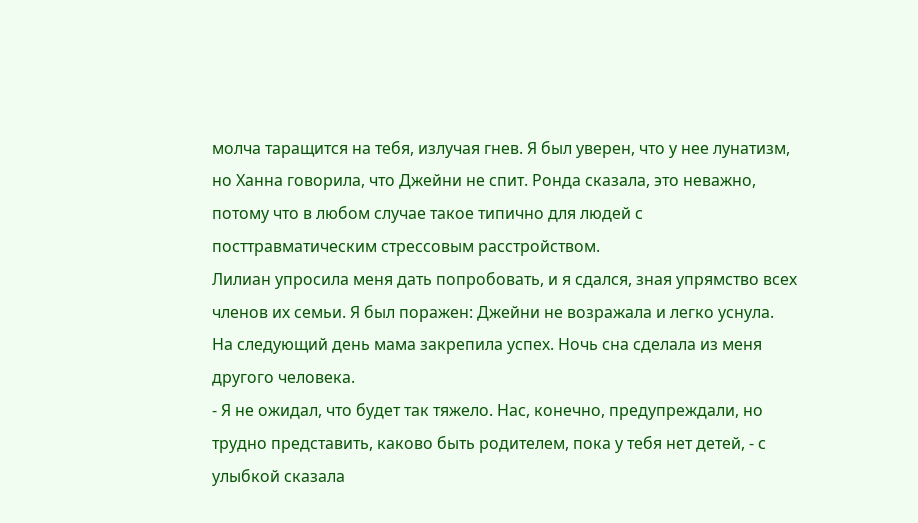молча таращится на тебя, излучая гнев. Я был уверен, что у нее лунатизм, но Ханна говорила, что Джейни не спит. Ронда сказала, это неважно, потому что в любом случае такое типично для людей с посттравматическим стрессовым расстройством.
Лилиан упросила меня дать попробовать, и я сдался, зная упрямство всех членов их семьи. Я был поражен: Джейни не возражала и легко уснула. На следующий день мама закрепила успех. Ночь сна сделала из меня другого человека.
- Я не ожидал, что будет так тяжело. Нас, конечно, предупреждали, но трудно представить, каково быть родителем, пока у тебя нет детей, - с улыбкой сказала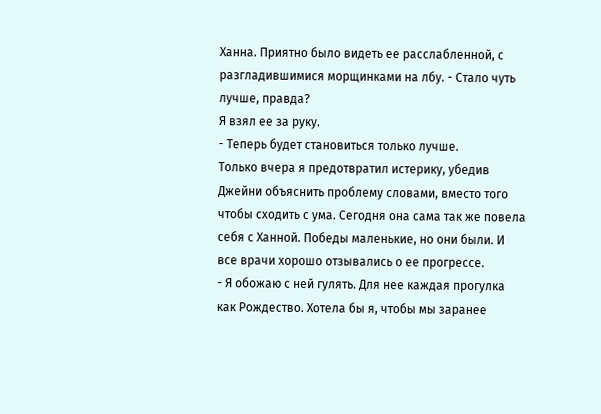Ханна. Приятно было видеть ее расслабленной, с разгладившимися морщинками на лбу. - Стало чуть лучше, правда?
Я взял ее за руку.
- Теперь будет становиться только лучше.
Только вчера я предотвратил истерику, убедив Джейни объяснить проблему словами, вместо того чтобы сходить с ума. Сегодня она сама так же повела себя с Ханной. Победы маленькие, но они были. И все врачи хорошо отзывались о ее прогрессе.
- Я обожаю с ней гулять. Для нее каждая прогулка как Рождество. Хотела бы я, чтобы мы заранее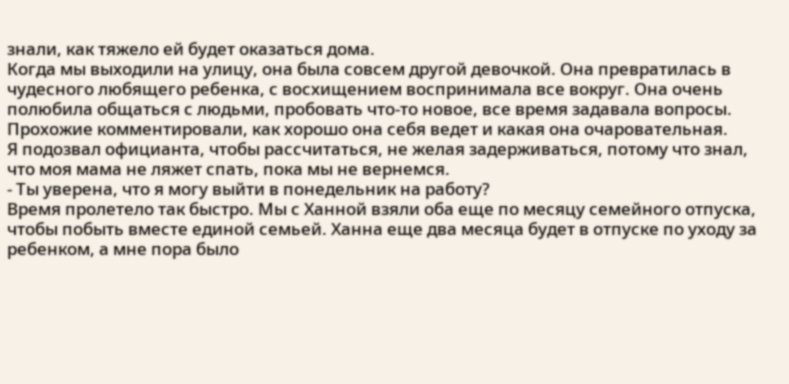знали, как тяжело ей будет оказаться дома.
Когда мы выходили на улицу, она была совсем другой девочкой. Она превратилась в чудесного любящего ребенка, с восхищением воспринимала все вокруг. Она очень полюбила общаться с людьми, пробовать что-то новое, все время задавала вопросы. Прохожие комментировали, как хорошо она себя ведет и какая она очаровательная.
Я подозвал официанта, чтобы рассчитаться, не желая задерживаться, потому что знал, что моя мама не ляжет спать, пока мы не вернемся.
- Ты уверена, что я могу выйти в понедельник на работу?
Время пролетело так быстро. Мы с Ханной взяли оба еще по месяцу семейного отпуска, чтобы побыть вместе единой семьей. Ханна еще два месяца будет в отпуске по уходу за ребенком, а мне пора было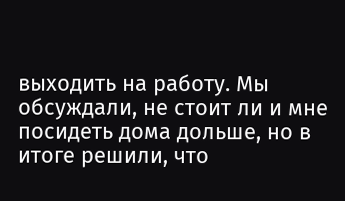выходить на работу. Мы обсуждали, не стоит ли и мне посидеть дома дольше, но в итоге решили, что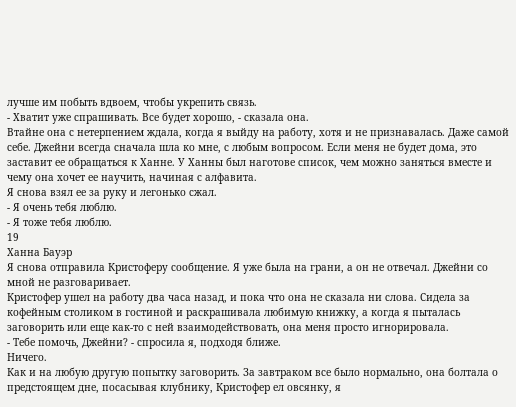лучше им побыть вдвоем, чтобы укрепить связь.
- Хватит уже спрашивать. Все будет хорошо, - сказала она.
Втайне она с нетерпением ждала, когда я выйду на работу, хотя и не признавалась. Даже самой себе. Джейни всегда сначала шла ко мне, с любым вопросом. Если меня не будет дома, это заставит ее обращаться к Ханне. У Ханны был наготове список, чем можно заняться вместе и чему она хочет ее научить, начиная с алфавита.
Я снова взял ее за руку и легонько сжал.
- Я очень тебя люблю.
- Я тоже тебя люблю.
19
Ханна Бауэр
Я снова отправила Кристоферу сообщение. Я уже была на грани, а он не отвечал. Джейни со мной не разговаривает.
Кристофер ушел на работу два часа назад, и пока что она не сказала ни слова. Сидела за кофейным столиком в гостиной и раскрашивала любимую книжку, а когда я пыталась заговорить или еще как-то с ней взаимодействовать, она меня просто игнорировала.
- Тебе помочь, Джейни? - спросила я, подходя ближе.
Ничего.
Как и на любую другую попытку заговорить. За завтраком все было нормально, она болтала о предстоящем дне, посасывая клубнику, Кристофер ел овсянку, я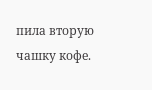пила вторую чашку кофе.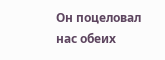Он поцеловал нас обеих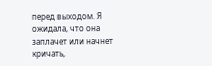перед выходом. Я ожидала, что она заплачет или начнет кричать,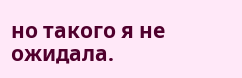но такого я не ожидала.